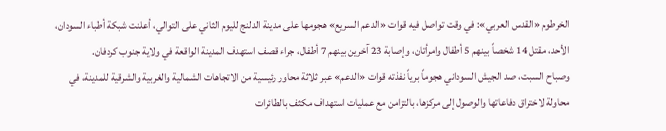الخرطوم «القدس العربي»: في وقت تواصل فيه قوات «الدعم السريع» هجومها على مدينة الدلنج لليوم الثاني على التوالي، أعلنت شبكة أطباء السودان، الأحد، مقتل 14 شخصاً بينهم 5 أطفال وامرأتان، وإصابة 23 آخرين بينهم 7 أطفال، جراء قصف استهدف المدينة الواقعة في ولاية جنوب كردفان.
وصباح السبت، صد الجيش السوداني هجوماً برياً نفذته قوات «الدعم» عبر ثلاثة محاور رئيسية من الاتجاهات الشمالية والغربية والشرقية للمدينة، في محاولة لاختراق دفاعاتها والوصول إلى مركزها، بالتزامن مع عمليات استهداف مكثف بالطائرات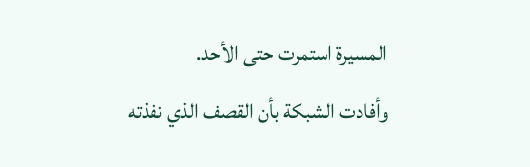المسيرة استمرت حتى الأحد.
وأفادت الشبكة بأن القصف الذي نفذته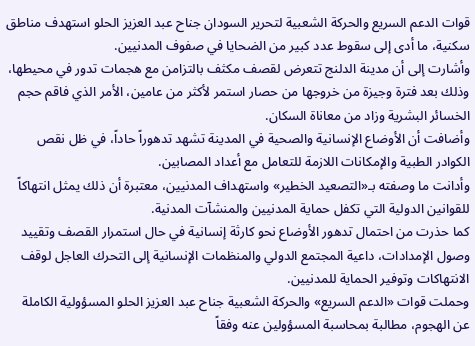قوات الدعم السريع والحركة الشعبية لتحرير السودان جناح عبد العزيز الحلو استهدف مناطق سكنية، ما أدى إلى سقوط عدد كبير من الضحايا في صفوف المدنيين.
وأشارت إلى أن مدينة الدلنج تتعرض لقصف مكثف بالتزامن مع هجمات تدور في محيطها، وذلك بعد فترة وجيزة من خروجها من حصار استمر لأكثر من عامين، الأمر الذي فاقم حجم الخسائر البشرية وزاد من معاناة السكان.
وأضافت أن الأوضاع الإنسانية والصحية في المدينة تشهد تدهوراً حاداً، في ظل نقص الكوادر الطبية والإمكانات اللازمة للتعامل مع أعداد المصابين.
وأدانت ما وصفته بـ«التصعيد الخطير» واستهداف المدنيين، معتبرة أن ذلك يمثل انتهاكاً للقوانين الدولية التي تكفل حماية المدنيين والمنشآت المدنية.
كما حذرت من احتمال تدهور الأوضاع نحو كارثة إنسانية في حال استمرار القصف وتقييد وصول الإمدادات، داعية المجتمع الدولي والمنظمات الإنسانية إلى التحرك العاجل لوقف الانتهاكات وتوفير الحماية للمدنيين.
وحملت قوات «الدعم السريع» والحركة الشعبية جناح عبد العزيز الحلو المسؤولية الكاملة عن الهجوم، مطالبة بمحاسبة المسؤولين عنه وفقاً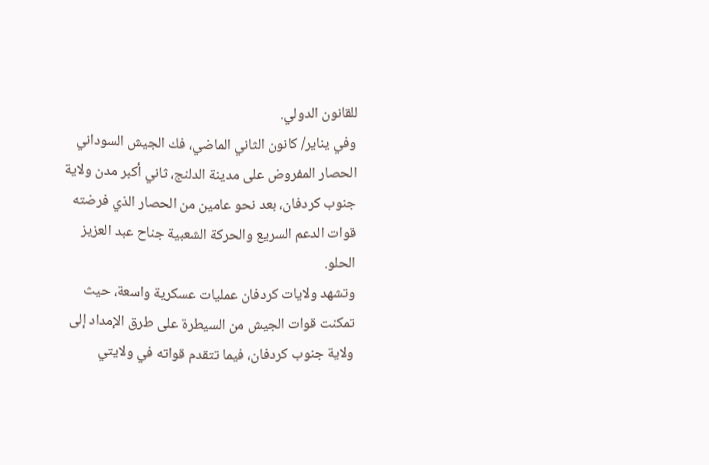للقانون الدولي.
وفي يناير/ كانون الثاني الماضي، فك الجيش السوداني الحصار المفروض على مدينة الدلنج، ثاني أكبر مدن ولاية جنوب كردفان، بعد نحو عامين من الحصار الذي فرضته قوات الدعم السريع والحركة الشعبية جناح عبد العزيز الحلو.
وتشهد ولايات كردفان عمليات عسكرية واسعة، حيث تمكنت قوات الجيش من السيطرة على طرق الإمداد إلى ولاية جنوب كردفان، فيما تتقدم قواته في ولايتي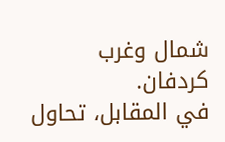شمال وغرب كردفان.
في المقابل، تحاول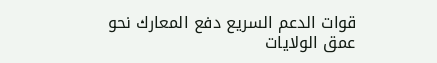قوات الدعم السريع دفع المعارك نحو عمق الولايات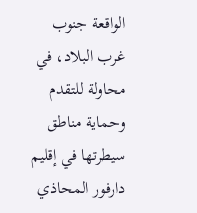الواقعة جنوب غرب البلاد، في محاولة للتقدم وحماية مناطق سيطرتها في إقليم دارفور المحاذي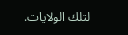لتلك الولايات.